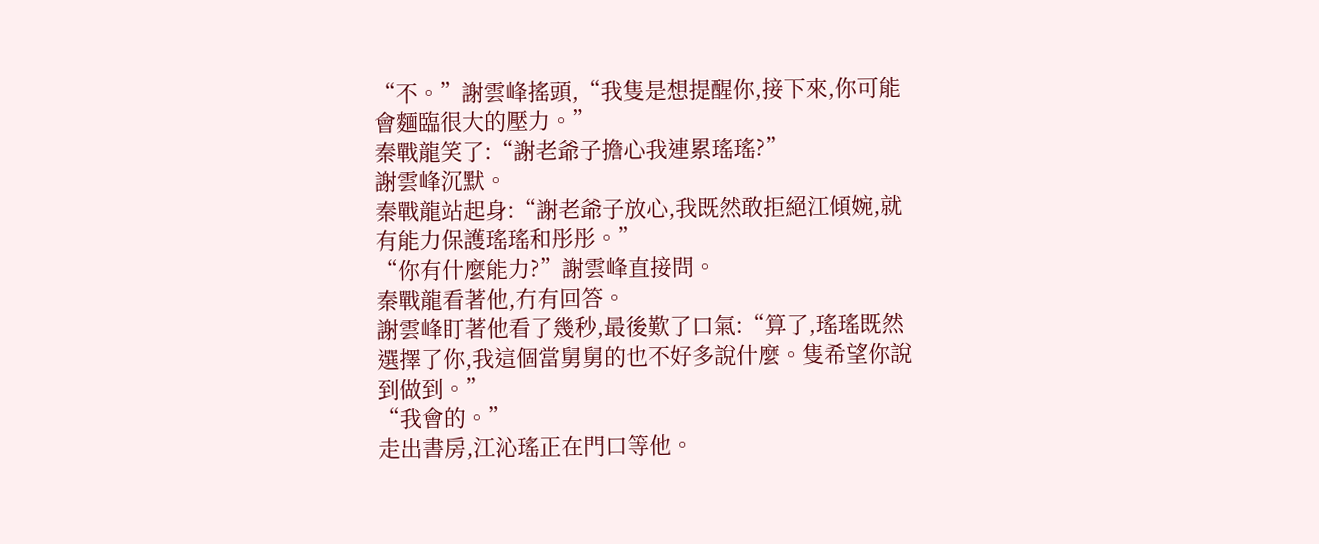“不。”謝雲峰搖頭,“我隻是想提醒你,接下來,你可能會麵臨很大的壓力。”
秦戰龍笑了:“謝老爺子擔心我連累瑤瑤?”
謝雲峰沉默。
秦戰龍站起身:“謝老爺子放心,我既然敢拒絕江傾婉,就有能力保護瑤瑤和彤彤。”
“你有什麼能力?”謝雲峰直接問。
秦戰龍看著他,冇有回答。
謝雲峰盯著他看了幾秒,最後歎了口氣:“算了,瑤瑤既然選擇了你,我這個當舅舅的也不好多說什麼。隻希望你說到做到。”
“我會的。”
走出書房,江沁瑤正在門口等他。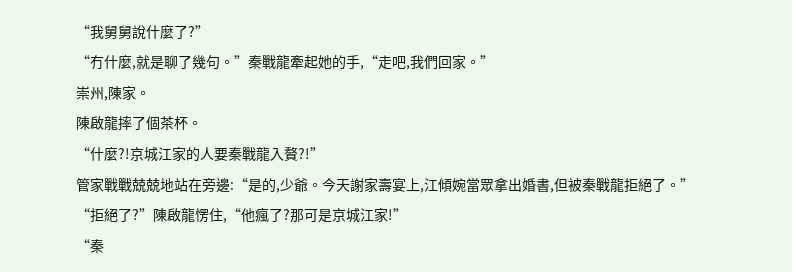“我舅舅說什麼了?”
“冇什麼,就是聊了幾句。”秦戰龍牽起她的手,“走吧,我們回家。”
崇州,陳家。
陳啟龍摔了個茶杯。
“什麼?!京城江家的人要秦戰龍入贅?!”
管家戰戰兢兢地站在旁邊:“是的,少爺。今天謝家壽宴上,江傾婉當眾拿出婚書,但被秦戰龍拒絕了。”
“拒絕了?”陳啟龍愣住,“他瘋了?那可是京城江家!”
“秦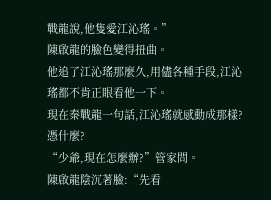戰龍說,他隻愛江沁瑤。”
陳啟龍的臉色變得扭曲。
他追了江沁瑤那麼久,用儘各種手段,江沁瑤都不肯正眼看他一下。
現在秦戰龍一句話,江沁瑤就感動成那樣?
憑什麼?
“少爺,現在怎麼辦?”管家問。
陳啟龍陰沉著臉:“先看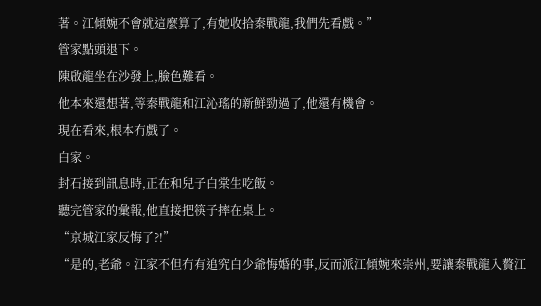著。江傾婉不會就這麼算了,有她收拾秦戰龍,我們先看戲。”
管家點頭退下。
陳啟龍坐在沙發上,臉色難看。
他本來還想著,等秦戰龍和江沁瑤的新鮮勁過了,他還有機會。
現在看來,根本冇戲了。
白家。
封石接到訊息時,正在和兒子白棠生吃飯。
聽完管家的彙報,他直接把筷子摔在桌上。
“京城江家反悔了?!”
“是的,老爺。江家不但冇有追究白少爺悔婚的事,反而派江傾婉來崇州,要讓秦戰龍入贅江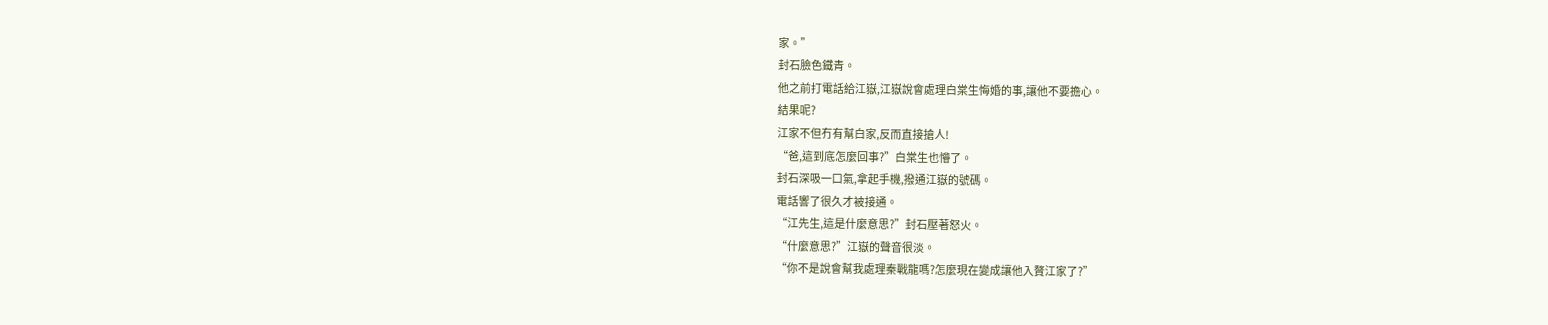家。”
封石臉色鐵青。
他之前打電話給江嶽,江嶽說會處理白棠生悔婚的事,讓他不要擔心。
結果呢?
江家不但冇有幫白家,反而直接搶人!
“爸,這到底怎麼回事?”白棠生也懵了。
封石深吸一口氣,拿起手機,撥通江嶽的號碼。
電話響了很久才被接通。
“江先生,這是什麼意思?”封石壓著怒火。
“什麼意思?”江嶽的聲音很淡。
“你不是說會幫我處理秦戰龍嗎?怎麼現在變成讓他入贅江家了?”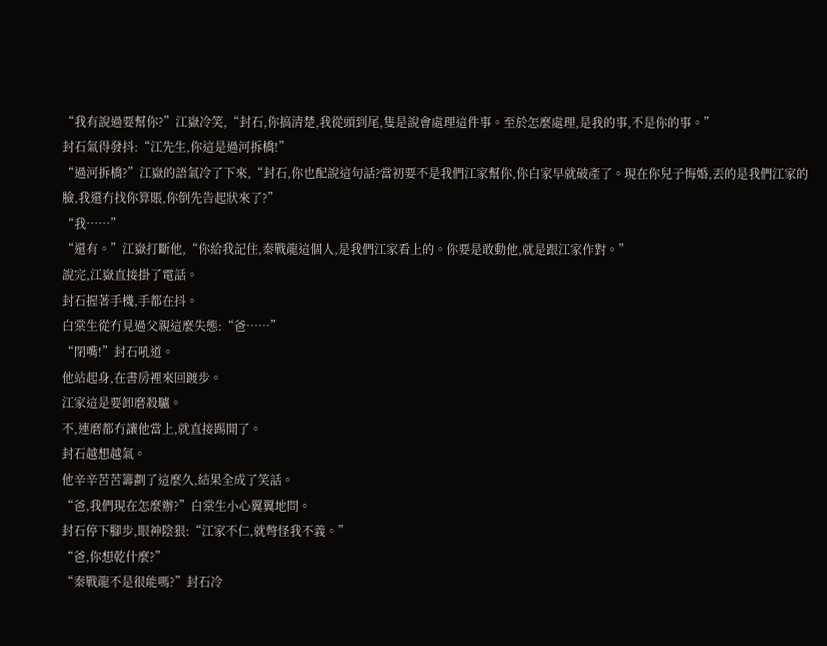“我有說過要幫你?”江嶽冷笑,“封石,你搞清楚,我從頭到尾,隻是說會處理這件事。至於怎麼處理,是我的事,不是你的事。”
封石氣得發抖:“江先生,你這是過河拆橋!”
“過河拆橋?”江嶽的語氣冷了下來,“封石,你也配說這句話?當初要不是我們江家幫你,你白家早就破產了。現在你兒子悔婚,丟的是我們江家的臉,我還冇找你算賬,你倒先告起狀來了?”
“我……”
“還有。”江嶽打斷他,“你給我記住,秦戰龍這個人,是我們江家看上的。你要是敢動他,就是跟江家作對。”
說完,江嶽直接掛了電話。
封石握著手機,手都在抖。
白棠生從冇見過父親這麼失態:“爸……”
“閉嘴!”封石吼道。
他站起身,在書房裡來回踱步。
江家這是要卸磨殺驢。
不,連磨都冇讓他當上,就直接踢開了。
封石越想越氣。
他辛辛苦苦籌劃了這麼久,結果全成了笑話。
“爸,我們現在怎麼辦?”白棠生小心翼翼地問。
封石停下腳步,眼神陰狠:“江家不仁,就彆怪我不義。”
“爸,你想乾什麼?”
“秦戰龍不是很能嗎?”封石冷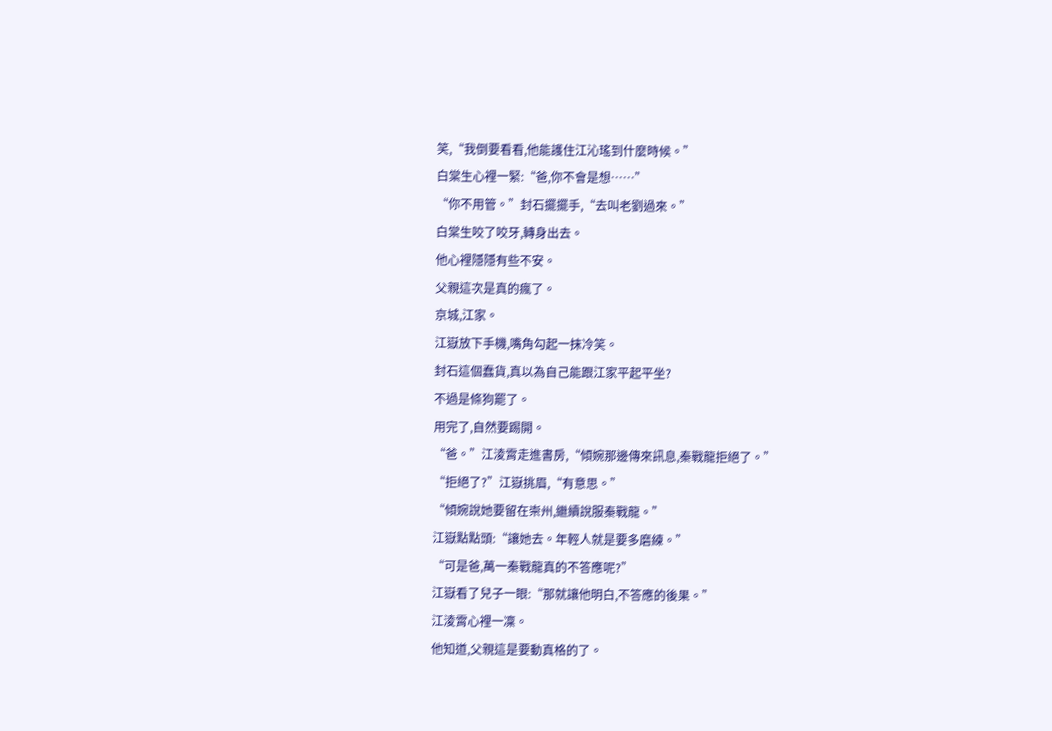笑,“我倒要看看,他能護住江沁瑤到什麼時候。”
白棠生心裡一緊:“爸,你不會是想……”
“你不用管。”封石擺擺手,“去叫老劉過來。”
白棠生咬了咬牙,轉身出去。
他心裡隱隱有些不安。
父親這次是真的瘋了。
京城,江家。
江嶽放下手機,嘴角勾起一抹冷笑。
封石這個蠢貨,真以為自己能跟江家平起平坐?
不過是條狗罷了。
用完了,自然要踢開。
“爸。”江淩霄走進書房,“傾婉那邊傳來訊息,秦戰龍拒絕了。”
“拒絕了?”江嶽挑眉,“有意思。”
“傾婉說她要留在崇州,繼續說服秦戰龍。”
江嶽點點頭:“讓她去。年輕人就是要多磨練。”
“可是爸,萬一秦戰龍真的不答應呢?”
江嶽看了兒子一眼:“那就讓他明白,不答應的後果。”
江淩霄心裡一凜。
他知道,父親這是要動真格的了。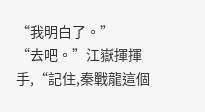“我明白了。”
“去吧。”江嶽揮揮手,“記住,秦戰龍這個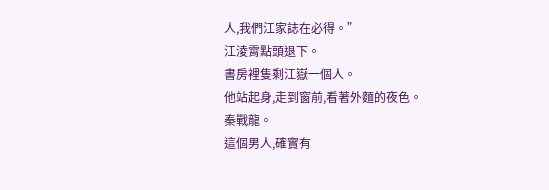人,我們江家誌在必得。”
江淩霄點頭退下。
書房裡隻剩江嶽一個人。
他站起身,走到窗前,看著外麵的夜色。
秦戰龍。
這個男人,確實有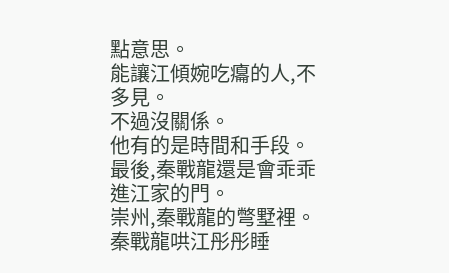點意思。
能讓江傾婉吃癟的人,不多見。
不過沒關係。
他有的是時間和手段。
最後,秦戰龍還是會乖乖進江家的門。
崇州,秦戰龍的彆墅裡。
秦戰龍哄江彤彤睡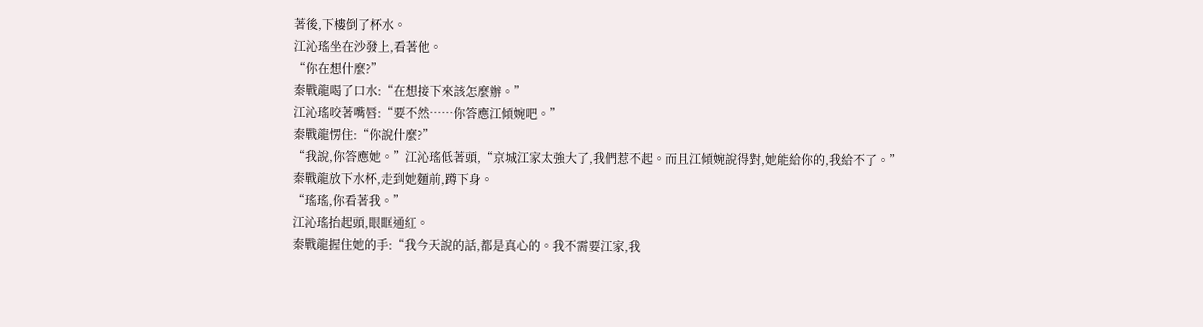著後,下樓倒了杯水。
江沁瑤坐在沙發上,看著他。
“你在想什麼?”
秦戰龍喝了口水:“在想接下來該怎麼辦。”
江沁瑤咬著嘴唇:“要不然……你答應江傾婉吧。”
秦戰龍愣住:“你說什麼?”
“我說,你答應她。”江沁瑤低著頭,“京城江家太強大了,我們惹不起。而且江傾婉說得對,她能給你的,我給不了。”
秦戰龍放下水杯,走到她麵前,蹲下身。
“瑤瑤,你看著我。”
江沁瑤抬起頭,眼眶通紅。
秦戰龍握住她的手:“我今天說的話,都是真心的。我不需要江家,我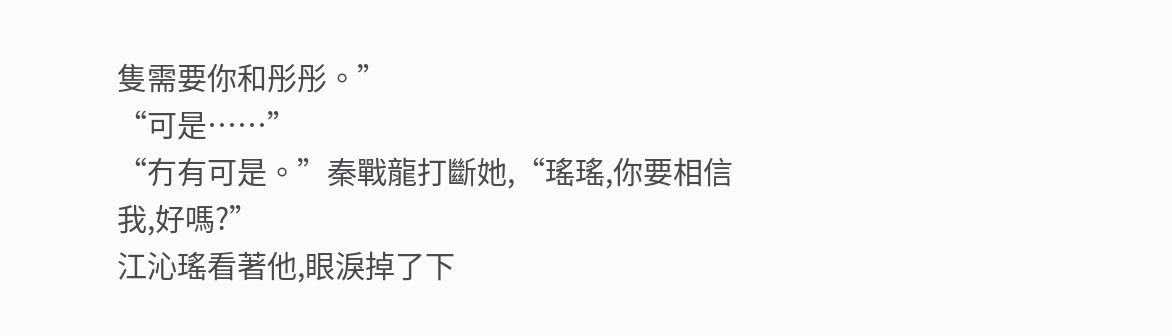隻需要你和彤彤。”
“可是……”
“冇有可是。”秦戰龍打斷她,“瑤瑤,你要相信我,好嗎?”
江沁瑤看著他,眼淚掉了下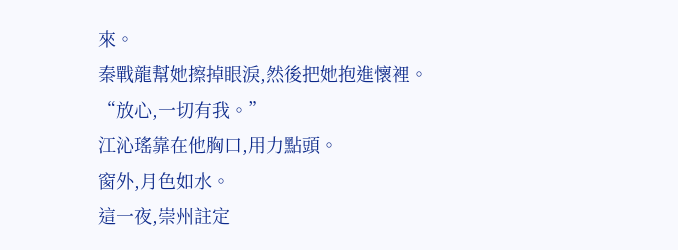來。
秦戰龍幫她擦掉眼淚,然後把她抱進懷裡。
“放心,一切有我。”
江沁瑤靠在他胸口,用力點頭。
窗外,月色如水。
這一夜,崇州註定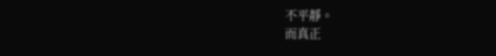不平靜。
而真正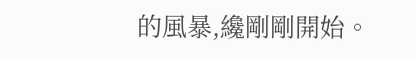的風暴,纔剛剛開始。